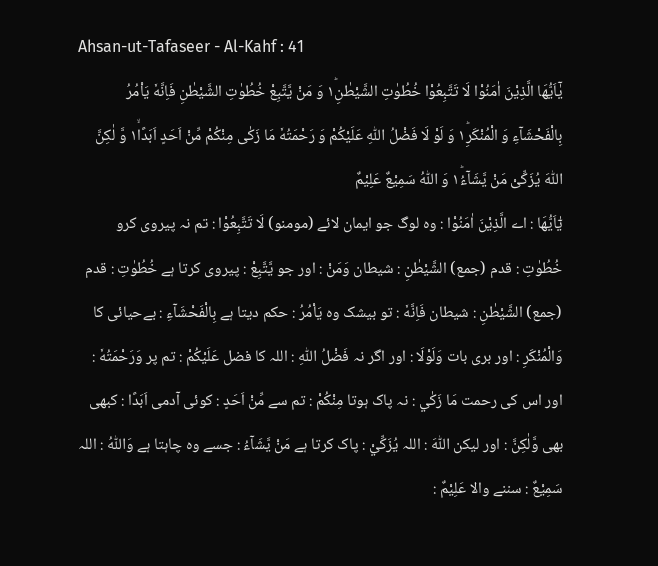Ahsan-ut-Tafaseer - Al-Kahf : 41
یٰۤاَیُّهَا الَّذِیْنَ اٰمَنُوْا لَا تَتَّبِعُوْا خُطُوٰتِ الشَّیْطٰنِ١ؕ وَ مَنْ یَّتَّبِعْ خُطُوٰتِ الشَّیْطٰنِ فَاِنَّهٗ یَاْمُرُ بِالْفَحْشَآءِ وَ الْمُنْكَرِ١ؕ وَ لَوْ لَا فَضْلُ اللّٰهِ عَلَیْكُمْ وَ رَحْمَتُهٗ مَا زَكٰى مِنْكُمْ مِّنْ اَحَدٍ اَبَدًا١ۙ وَّ لٰكِنَّ اللّٰهَ یُزَكِّیْ مَنْ یَّشَآءُ١ؕ وَ اللّٰهُ سَمِیْعٌ عَلِیْمٌ
يٰٓاَيُّهَا : اے الَّذِيْنَ اٰمَنُوْا : وہ لوگ جو ایمان لائے (مومنو) لَا تَتَّبِعُوْا : تم نہ پیروی کرو خُطُوٰتِ : قدم (جمع) الشَّيْطٰنِ : شیطان وَمَنْ : اور جو يَّتَّبِعْ : پیروی کرتا ہے خُطُوٰتِ : قدم (جمع) الشَّيْطٰنِ : شیطان فَاِنَّهٗ : تو بیشک وہ يَاْمُرُ : حکم دیتا ہے بِالْفَحْشَآءِ : بےحیائی کا وَالْمُنْكَرِ : اور بری بات وَلَوْلَا : اور اگر نہ فَضْلُ اللّٰهِ : اللہ کا فضل عَلَيْكُمْ : تم پر وَرَحْمَتُهٗ : اور اس کی رحمت مَا زَكٰي : نہ پاک ہوتا مِنْكُمْ : تم سے مِّنْ اَحَدٍ : کوئی آدمی اَبَدًا : کبھی بھی وَّلٰكِنَّ : اور لیکن اللّٰهَ : اللہ يُزَكِّيْ : پاک کرتا ہے مَنْ يَّشَآءُ : جسے وہ چاہتا ہے وَاللّٰهُ : اللہ سَمِيْعٌ : سننے والا عَلِيْمٌ :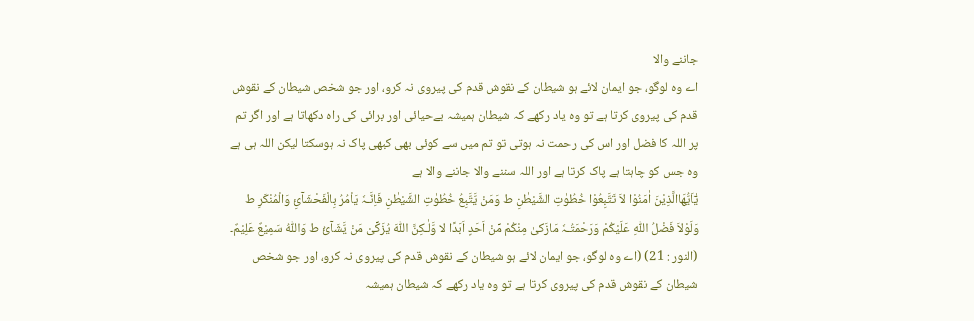جاننے والا
اے وہ لوگو، جو ایمان لائے ہو شیطان کے نقوش قدم کی پیروی نہ کرو، اور جو شخص شیطان کے نقوش قدم کی پیروی کرتا ہے تو وہ یاد رکھے کہ شیطان ہمیشہ بےحیائی اور برائی کی راہ دکھاتا ہے اور اگر تم پر اللہ کا فضل اور اس کی رحمت نہ ہوتی تو تم میں سے کوئی بھی کبھی پاک نہ ہوسکتا لیکن اللہ ہی ہے وہ جس کو چاہتا ہے پاک کرتا ہے اور اللہ سننے والا جاننے والا ہے
یٰٓاَیُّھَاالَّذِیْنَ اٰمَنُوْا لاَ تَتَّبِعُوْا خُطُوٰتِ الشَّیْطٰنِ ط وَمَنْ یَّتَّبِعُ خُطُوٰتِ الشَّیْطٰنِ فَاِنَّـہٗ یَاْمُرُ بِالْفَحْشَآئِ وَالْمُنْکَرِ ط وَلَوْلاَ فَضْلُ اللّٰہِ عَلَیْکُمْ وَرَحْمَتُـہٗ مَازَکیٰ مِنْکُمْ مِّنْ اَحَدٍ اَبَدًا لا وَّلٰـکِنَّ اللّٰہَ یُزَکِّیْ مَنْ یَّشَآئُ ط وَاللّٰہُ سَمِیْعٌ عَلِیْمٌ۔ (النور : 21) (اے وہ لوگو، جو ایمان لائے ہو شیطان کے نقوش قدم کی پیروی نہ کرو، اور جو شخص شیطان کے نقوش قدم کی پیروی کرتا ہے تو وہ یاد رکھے کہ شیطان ہمیشہ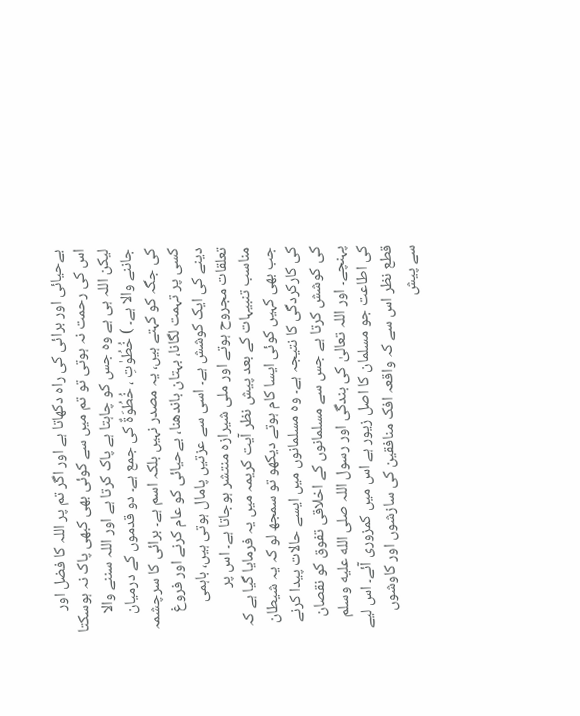بےحیائی اور برائی کی راہ دکھاتا ہے اور اگر تم پر اللہ کا فضل اور اس کی رحمت نہ ہوتی تو تم میں سے کوئی بھی کبھی پاک نہ ہوسکتا لیکن اللہ ہی ہے وہ جس کو چاہتا ہے پاک کرتا ہے اور اللہ سننے والا جاننے والا ہے۔ ) خُطُوٰتِ ، خُطُوَۃٌ کی جمع ہے۔ دو قدموں کے درمیان کی جگہ کو کہتے ہیں، یہ مصدر نہیں بلکہ اسم ہے۔ برائی کا سرچشمہ کسی پر تہمت لگانا، بہتان باندھنا، بےحیائی کو عام کرنے اور فروغ دینے کی ایک کوشش ہے۔ اسی سے عزتیں پامال ہوتی ہیں، باہمی تعلقات مجروح ہوتے اور ملی شیرازہ منتشر ہوجاتا ہے۔ اس پر مناسب تنبیہات کے بعد پیش نظر آیت کریمہ میں یہ فرمایا گیا ہے کہ جب بھی کہیں کوئی ایسا کام ہوتے دیکھو تو سمجھ لو کہ یہ شیطان کی کارکردگی کا نتیجہ ہے۔ وہ مسلمانوں میں ایسے حالات پیدا کرنے کی کوشش کرتا ہے جس سے مسلمانوں کے اخلاقی تفوق کو نقصان پہنچے۔ اور اللہ تعالیٰ کی بندگی اور رسول اللہ صلى الله عليه وسلم کی اطاعت جو مسلمان کا اصل زیور ہے اس میں کمزوری آئے۔ اس لیے قطع نظر اس سے کہ واقعہ افک منافقین کی سازشوں اور کاوشوں سے پیش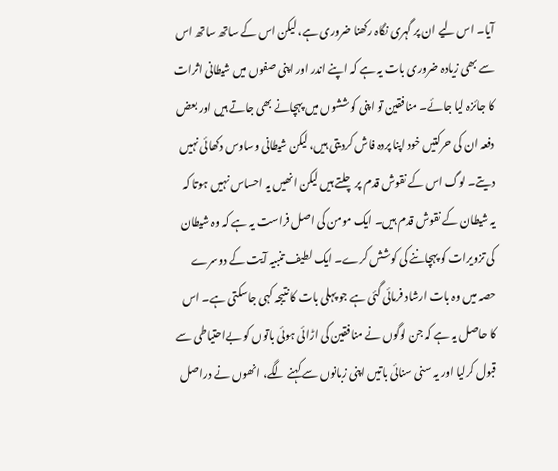آیا۔ اس لیے ان پر گہری نگاہ رکھنا ضروری ہے، لیکن اس کے ساتھ ساتھ اس سے بھی زیادہ ضروری بات یہ ہے کہ اپنے اندر اور اپنی صفوں میں شیطانی اثرات کا جائزہ لیا جائے۔ منافقین تو اپنی کوششوں میں پہچانے بھی جاتے ہیں اور بعض دفعہ ان کی حرکتیں خود اپنا پردہ فاش کردیتی ہیں، لیکن شیطانی وساوس دکھائی نہیں دیتے۔ لوگ اس کے نقوش قدم پر چلتے ہیں لیکن انھیں یہ احساس نہیں ہوتا کہ یہ شیطان کے نقوش قدم ہیں۔ ایک مومن کی اصل فراست یہ ہے کہ وہ شیطان کی تزویرات کو پہچاننے کی کوشش کرے۔ ایک لطیف تنبیہ آیت کے دوسرے حصہ میں وہ بات ارشاد فرمائی گئی ہے جو پہلی بات کا نتیجہ کہی جاسکتی ہے۔ اس کا حاصل یہ ہے کہ جن لوگوں نے منافقین کی اڑائی ہوئی باتوں کو بےاحتیاطی سے قبول کرلیا اور یہ سنی سنائی باتیں اپنی زبانوں سے کہنے لگے، انھوں نے دراصل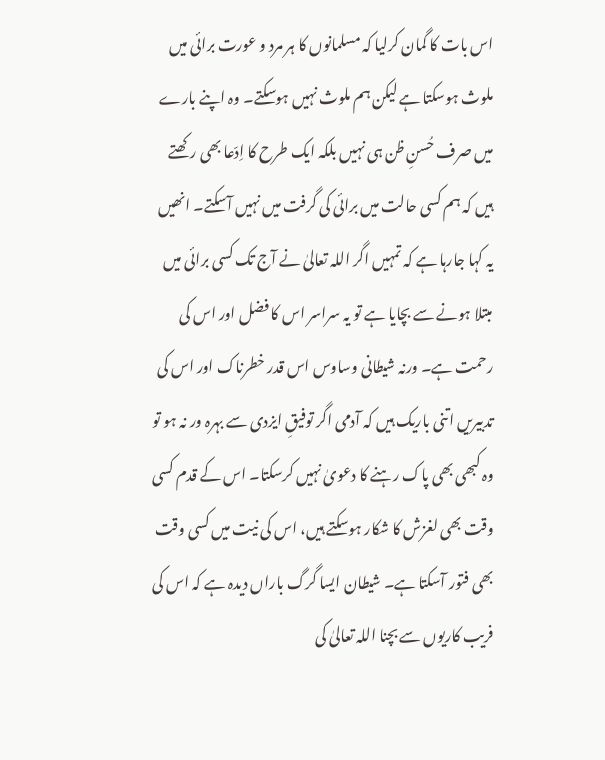اس بات کا گمان کرلیا کہ مسلمانوں کا ہر مرد و عورت برائی میں ملوث ہوسکتا ہے لیکن ہم ملوث نہیں ہوسکتے۔ وہ اپنے بارے میں صرف حُسنِ ظن ہی نہیں بلکہ ایک طرح کا اِدّعا بھی رکھتے ہیں کہ ہم کسی حالت میں برائی کی گرفت میں نہیں آسکتے۔ انھیں یہ کہا جارہا ہے کہ تمہیں اگر اللہ تعالیٰ نے آج تک کسی برائی میں مبتلا ہونے سے بچایا ہے تو یہ سراسر اس کا فضل اور اس کی رحمت ہے۔ ورنہ شیطانی وساوس اس قدر خطرناک اور اس کی تدبیریں اتنی باریک ہیں کہ آدمی اگر توفیقِ ایزدی سے بہرہ ور نہ ہو تو وہ کبھی بھی پاک رہنے کا دعویٰ نہیں کرسکتا۔ اس کے قدم کسی وقت بھی لغزش کا شکار ہوسکتے ہیں، اس کی نیت میں کسی وقت بھی فتور آسکتا ہے۔ شیطان ایسا گرگ باراں دیدہ ہے کہ اس کی فریب کاریوں سے بچنا اللہ تعالیٰ کی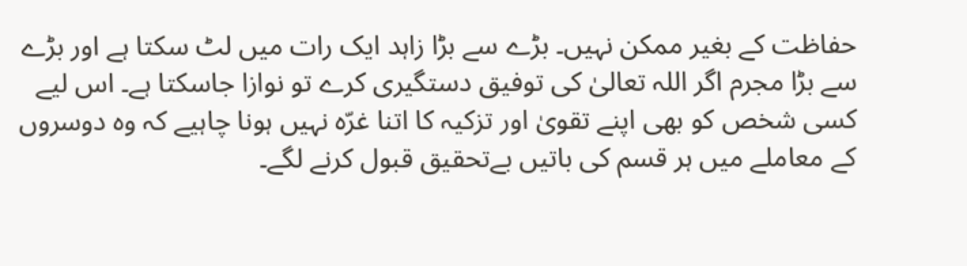حفاظت کے بغیر ممکن نہیں۔ بڑے سے بڑا زاہد ایک رات میں لٹ سکتا ہے اور بڑے سے بڑا مجرم اگر اللہ تعالیٰ کی توفیق دستگیری کرے تو نوازا جاسکتا ہے۔ اس لیے کسی شخص کو بھی اپنے تقویٰ اور تزکیہ کا اتنا غرّہ نہیں ہونا چاہیے کہ وہ دوسروں کے معاملے میں ہر قسم کی باتیں بےتحقیق قبول کرنے لگے۔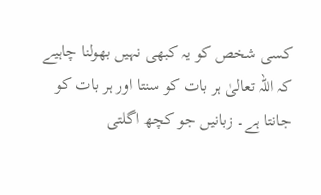کسی شخص کو یہ کبھی نہیں بھولنا چاہیے کہ اللہ تعالیٰ ہر بات کو سنتا اور ہر بات کو جانتا ہے۔ زبانیں جو کچھ اگلتی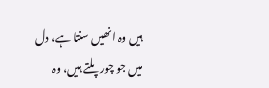ہیں وہ انھیں سنتا ہے، دل میں جو چور پلتے ہیں، وہ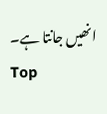انھیں جانتا ہے۔
Top